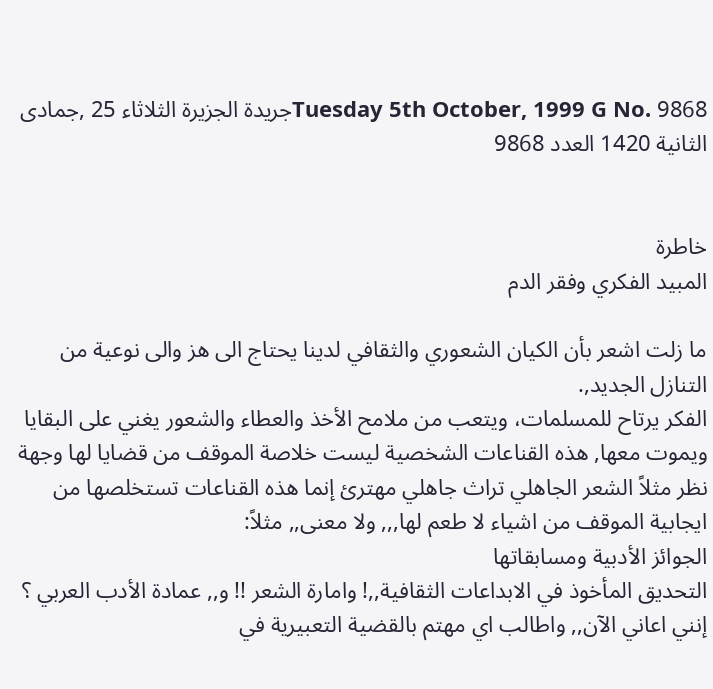Tuesday 5th October, 1999 G No. 9868جريدة الجزيرة الثلاثاء 25 ,جمادى الثانية 1420 العدد 9868


خاطرة
المبيد الفكري وفقر الدم

ما زلت اشعر بأن الكيان الشعوري والثقافي لدينا يحتاج الى هز والى نوعية من التنازل الجديد,.
الفكر يرتاح للمسلمات، ويتعب من ملامح الأخذ والعطاء والشعور يغني على البقايا ويموت معها, هذه القناعات الشخصية ليست خلاصة الموقف من قضايا لها وجهة نظر مثلاً الشعر الجاهلي تراث جاهلي مهترئ إنما هذه القناعات تستخلصها من ايجابية الموقف من اشياء لا طعم لها,,, ولا معنى,, مثلاً:
الجوائز الأدبية ومسابقاتها
التحديق المأخوذ في الابداعات الثقافية,,! وامارة الشعر !! و,, عمادة الأدب العربي ؟ إنني اعاني الآن,, واطالب اي مهتم بالقضية التعبيرية في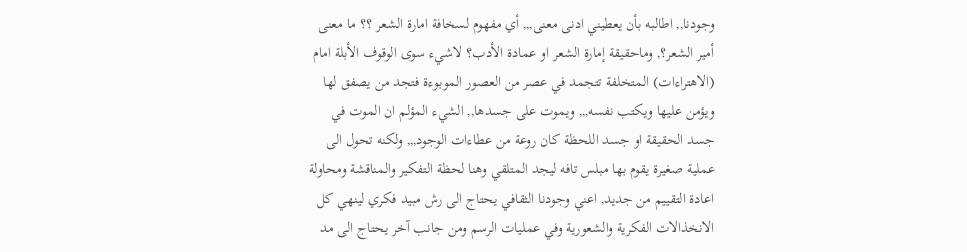وجودنا,, اطالبه بأن يعطيني ادنى معنى,,, أي مفهوم لسخافة امارة الشعر ؟؟ ما معنى أمير الشعر؟, وماحقيقة إمارة الشعر او عمادة الأدب؟ لاشيء سوى الوقوف الأبلة امام (الاهتراءات) المتخلفة تتجمد في عصر من العصور الموبوءة فتجد من يصفق لها ويؤمن عليها ويكتب نفسه,,, ويموت على جسدها,, الشيء المؤلم ان الموت في جسد الحقيقة او جسد اللحظة كان روعة من عطاءات الوجود,,, ولكنه تحول الى عملية صغيرة يقوم بها مبلس تافه ليجد المتلقي وهنا لحظة التفكير والمناقشة ومحاولة اعادة التقييم من جديد, اعني وجودنا الثقافي يحتاج الى رش مبيد فكري لينهي كل الانخذالات الفكرية والشعورية وفي عمليات الرسم ومن جانب آخر يحتاج الى مد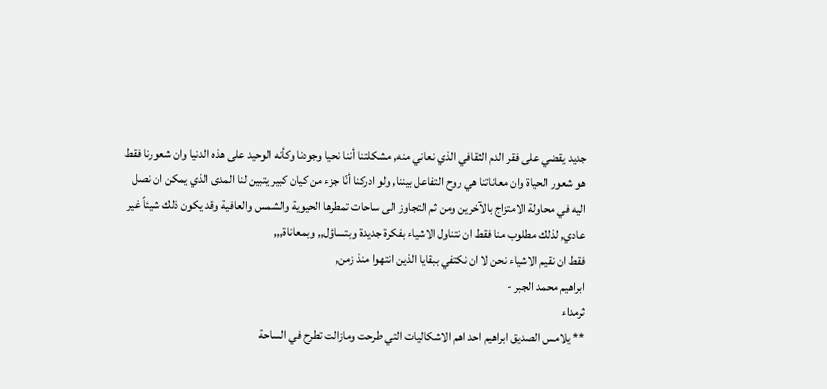جديد يقضي على فقر الدم الثقافي الذي نعاني منه, مشكلتنا أننا نحيا وجودنا وكأنه الوحيد على هذه الدنيا وان شعورنا فقط هو شعور الحياة وان معاناتنا هي روح التفاعل بيننا, ولو ادركنا أنّا جزء من كيان كبير يتبين لنا المدى الذي يمكن ان نصل اليه في محاولة الامتزاج بالآخرين ومن ثم التجاوز الى ساحات تمطرها الحيوية والشمس والعافية وقد يكون ذلك شيئاً غير عادي, لذلك مطلوب منا فقط ان نتناول الاشياء بفكرة جديدة وبتساؤل,, وبمعاناة,,,
فقط ان نقيم الاشياء نحن لا ان نكتفي ببقايا الذين انتهوا منذ زمن,
ابراهيم محمد الجبر -
ثرمداء
** يلامس الصديق ابراهيم احد اهم الاشكاليات التي طرحت ومازالت تطرح في الساحة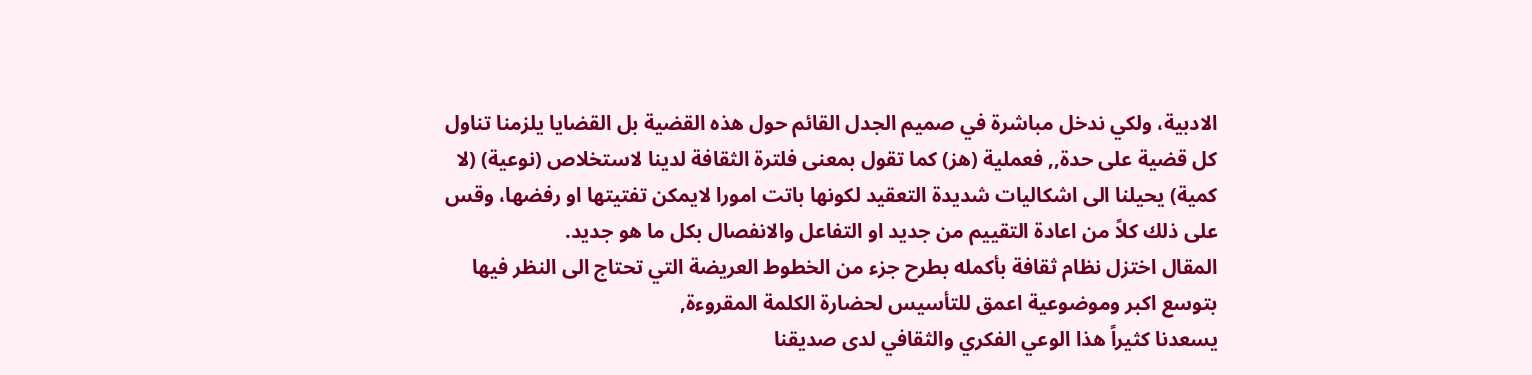الادبية، ولكي ندخل مباشرة في صميم الجدل القائم حول هذه القضية بل القضايا يلزمنا تناول كل قضية على حدة,, فعملية (هز) كما تقول بمعنى فلترة الثقافة لدينا لاستخلاص (نوعية) (لا كمية) يحيلنا الى اشكاليات شديدة التعقيد لكونها باتت امورا لايمكن تفتيتها او رفضها، وقس على ذلك كلاً من اعادة التقييم من جديد او التفاعل والانفصال بكل ما هو جديد.
المقال اختزل نظام ثقافة بأكمله بطرح جزء من الخطوط العريضة التي تحتاج الى النظر فيها بتوسع اكبر وموضوعية اعمق للتأسيس لحضارة الكلمة المقروءة,
يسعدنا كثيراً هذا الوعي الفكري والثقافي لدى صديقنا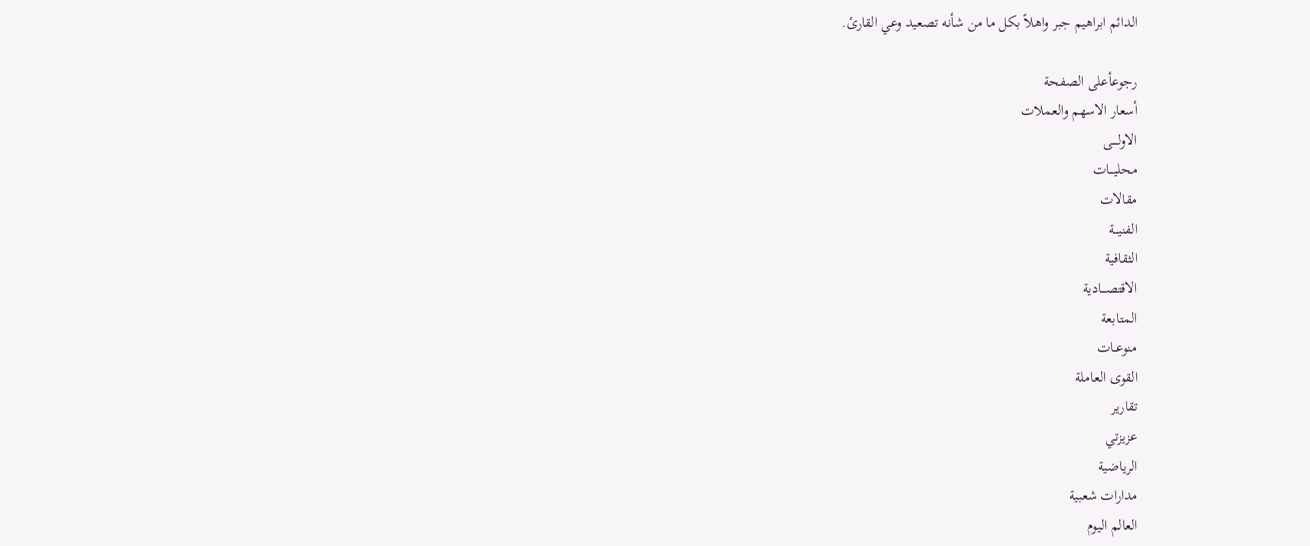الدائم ابراهيم جبر واهلاً بكل ما من شأنه تصعيد وعي القارئ.

رجوعأعلى الصفحة
أسعار الاسهم والعملات
الاولــــى
محليـــات
مقالات
الفنيـــة
الثقافية
الاقتصـــادية
المتابعة
منوعــات
القوى العاملة
تقارير
عزيزتي
الرياضية
مدارات شعبية
العالم اليوم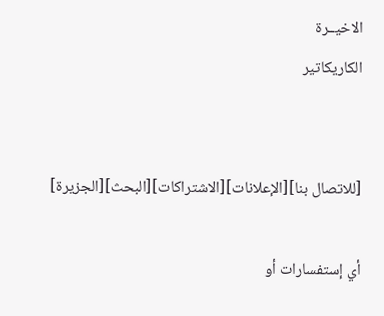الاخيــرة
الكاريكاتير


[للاتصال بنا][الإعلانات][الاشتراكات][البحث][الجزيرة]

أي إستفسارات أو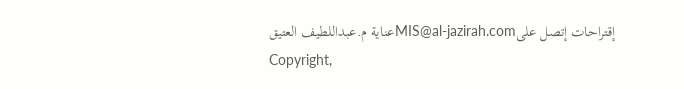إقتراحات إتصل علىMIS@al-jazirah.comعناية م.عبداللطيف العتيق
Copyright,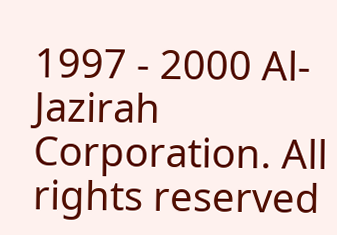1997 - 2000 Al-Jazirah Corporation. All rights reserved